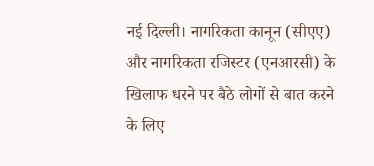नई दिल्ली। नागरिकता कानून (सीएए) और नागरिकता रजिस्टर (एनआरसी) के खिलाफ धरने पर बैठे लोगों से बात करने के लिए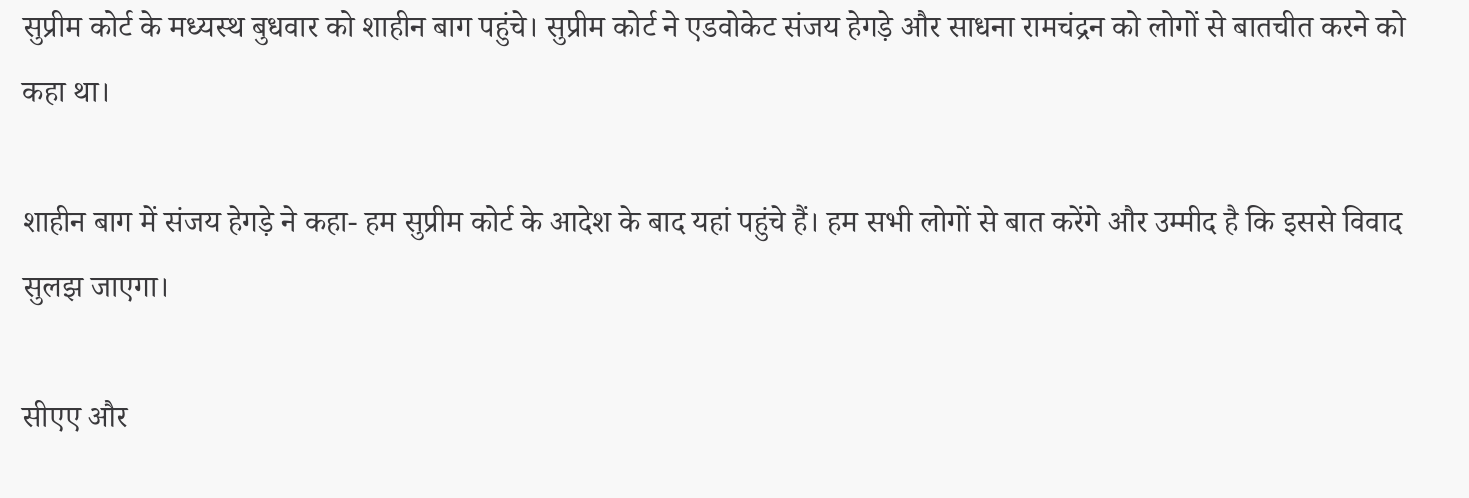सुप्रीम कोर्ट के मध्यस्थ बुधवार को शाहीन बाग पहुंचे। सुप्रीम कोर्ट ने एडवोकेट संजय हेगड़े और साधना रामचंद्रन को लोगों से बातचीत करने को कहा था।

शाहीन बाग में संजय हेगड़े ने कहा- हम सुप्रीम कोर्ट के आदेश के बाद यहां पहुंचे हैं। हम सभी लोगों से बात करेंगे और उम्मीद है कि इससे विवाद सुलझ जाएगा।

सीएए और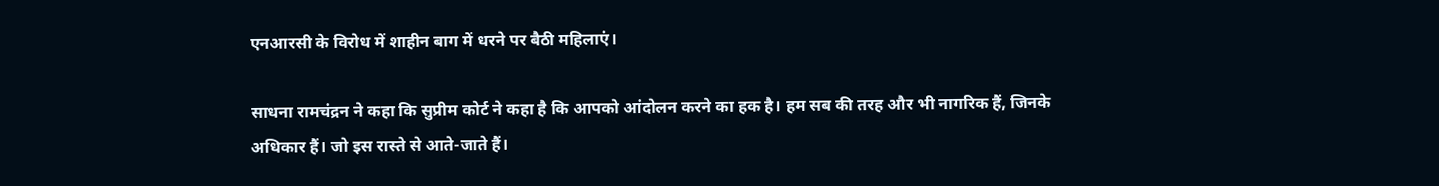एनआरसी के विरोध में शाहीन बाग में धरने पर बैठी महिलाएं।

साधना रामचंद्रन ने कहा कि सुप्रीम कोर्ट ने कहा है कि आपको आंदोलन करने का हक है। हम सब की तरह और भी नागरिक हैं, जिनके अधिकार हैं। जो इस रास्ते से आते-जाते हैं।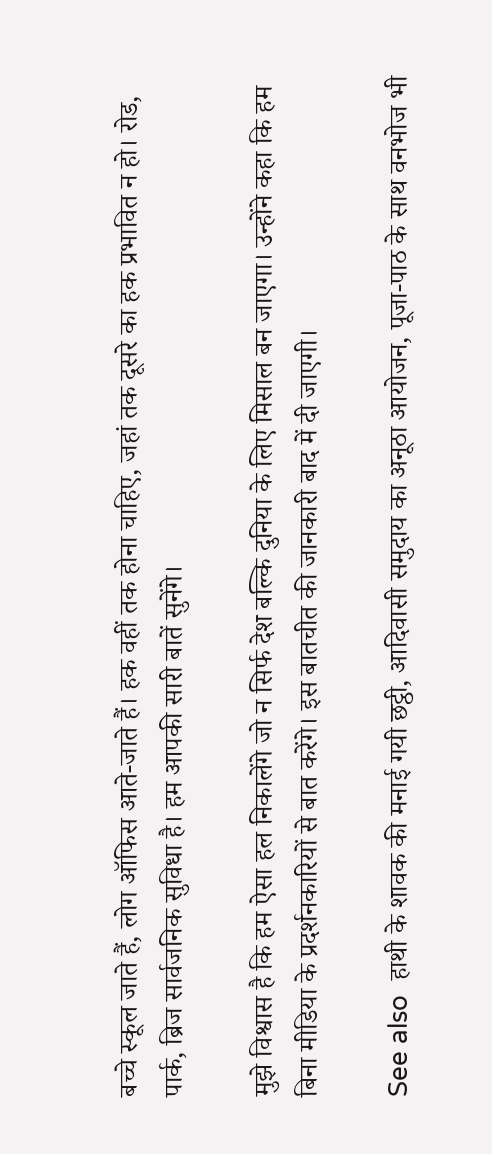बच्चे स्कूल जाते हैं, लोग ऑफिस आते-जाते हैं। हक वहीं तक होना चाहिए, जहां तक दूसरे का हक प्रभावित न हो। रोड, पार्क, ब्रिज सार्वजनिक सुविधा है। हम आपकी सारी बातें सुनेंगे।

मुझे विश्वास है कि हम ऐसा हल निकालेंगे जो न सिर्फ देश बल्कि दुनिया के लिए मिसाल बन जाएगा। उन्होंने कहा कि हम बिना मीडिया के प्रदर्शनकारियों से बात करेंगे। इस बातचीत की जानकारी बाद में दी जाएगी।

See also  हाथी के शावक की मनाई गयी छट्ठी, आदिवासी समुदाय का अनूठा आयोजन, पूजा-पाठ के साथ वनभोज भी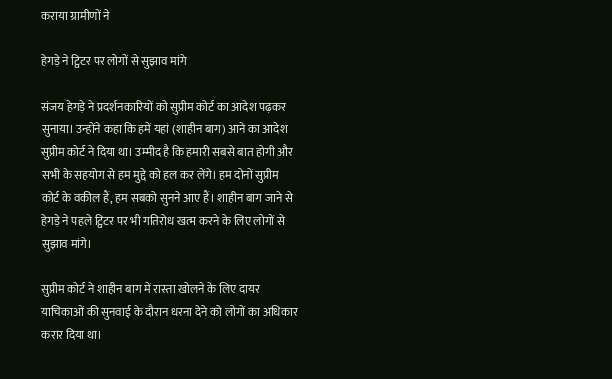कराया ग्रामीणों ने

हेगड़े ने ट्विटर पर लोगों से सुझाव मांगे

संजय हेगड़े ने प्रदर्शनकारियों को सुप्रीम कोर्ट का आदेश पढ़कर सुनाया। उन्होंने कहा कि हमें यहां (शाहीन बाग) आने का आदेश सुप्रीम कोर्ट ने दिया था। उम्मीद है कि हमारी सबसे बात होगी और सभी के सहयोग से हम मुद्दे को हल कर लेंगे। हम दोनों सुप्रीम कोर्ट के वकील हैं, हम सबको सुनने आए हैं। शाहीन बाग जाने से हेगड़े ने पहले ट्विटर पर भी गतिरोध खत्म करने के लिए लोगों से सुझाव मांगे।

सुप्रीम कोर्ट ने शाहीन बाग में रास्ता खोलने के लिए दायर याचिकाओं की सुनवाई के दौरान धरना देने को लोगों का अधिकार करार दिया था।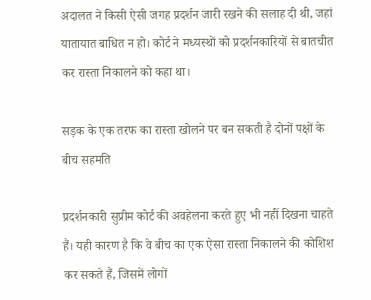अदालत ने किसी ऐसी जगह प्रदर्शन जारी रखने की सलाह दी थी, जहां यातायात बाधित न हो। कोर्ट ने मध्यस्थों को प्रदर्शनकारियों से बातचीत कर रास्ता निकालने को कहा था।

सड़क के एक तरफ का रास्ता खोलने पर बन सकती है दोनों पक्षों के बीच सहमति

प्रदर्शनकारी सुप्रीम कोर्ट की अवहेलना करते हुए भी नहीं दिखना चाहते हैं। यही कारण है कि वे बीच का एक ऐसा रास्ता निकालने की कोशिश कर सकते हैं, जिसमें लोगों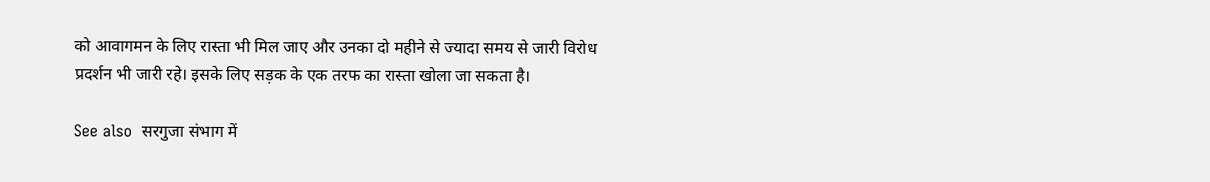को आवागमन के लिए रास्ता भी मिल जाए और उनका दो महीने से ज्यादा समय से जारी विरोध प्रदर्शन भी जारी रहे। इसके लिए सड़क के एक तरफ का रास्ता खोला जा सकता है।

See also  सरगुजा संभाग में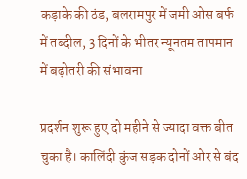कड़ाके की ठंड, बलरामपुर में जमी ओस बर्फ में तब्दील, 3 दिनों के भीतर न्यूनतम तापमान में बढ़ोतरी की संभावना

प्रदर्शन शुरू हुए दो महीने से ज्यादा वक्त बीत चुका है। कालिंदी कुंज सड़क दोनों ओर से बंद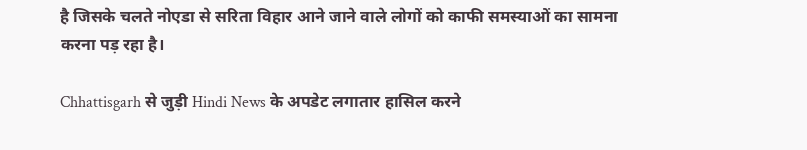है जिसके चलते नोएडा से सरिता विहार आने जाने वाले लोगों को काफी समस्याओं का सामना करना पड़ रहा है।

Chhattisgarh से जुड़ी Hindi News के अपडेट लगातार हासिल करने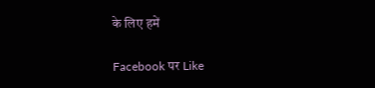के लिए हमें

Facebook पर Like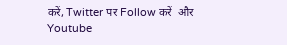करें, Twitter पर Follow करें  और Youtube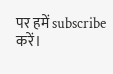पर हमें subscribe करें।